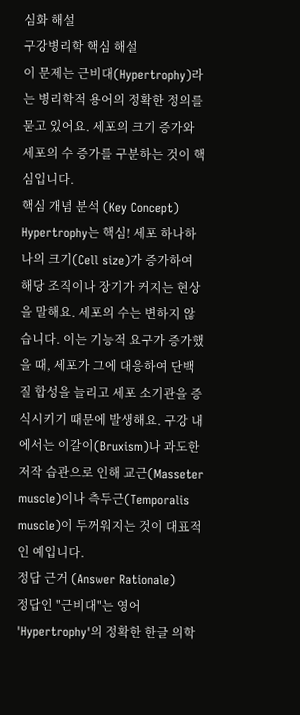심화 해설
구강병리학 핵심 해설
이 문제는 근비대(Hypertrophy)라는 병리학적 용어의 정확한 정의를 묻고 있어요. 세포의 크기 증가와 세포의 수 증가를 구분하는 것이 핵심입니다.
핵심 개념 분석 (Key Concept)
Hypertrophy는 핵심! 세포 하나하나의 크기(Cell size)가 증가하여 해당 조직이나 장기가 커지는 현상을 말해요. 세포의 수는 변하지 않습니다. 이는 기능적 요구가 증가했을 때, 세포가 그에 대응하여 단백질 합성을 늘리고 세포 소기관을 증식시키기 때문에 발생해요. 구강 내에서는 이갈이(Bruxism)나 과도한 저작 습관으로 인해 교근(Masseter muscle)이나 측두근(Temporalis muscle)이 두꺼워지는 것이 대표적인 예입니다.
정답 근거 (Answer Rationale)
정답인 "근비대"는 영어 'Hypertrophy'의 정확한 한글 의학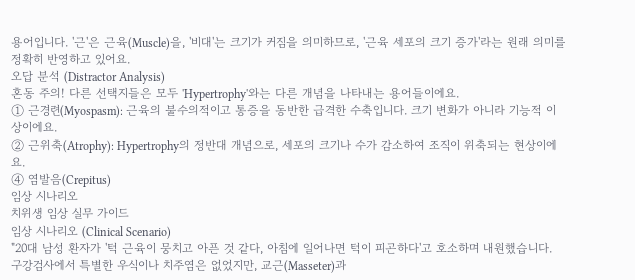용어입니다. '근'은 근육(Muscle)을, '비대'는 크기가 커짐을 의미하므로, '근육 세포의 크기 증가'라는 원래 의미를 정확히 반영하고 있어요.
오답 분석 (Distractor Analysis)
혼동 주의! 다른 선택지들은 모두 'Hypertrophy'와는 다른 개념을 나타내는 용어들이에요.
① 근경련(Myospasm): 근육의 불수의적이고 통증을 동반한 급격한 수축입니다. 크기 변화가 아니라 기능적 이상이에요.
② 근위축(Atrophy): Hypertrophy의 정반대 개념으로, 세포의 크기나 수가 감소하여 조직이 위축되는 현상이에요.
④ 염발음(Crepitus)
임상 시나리오
치위생 임상 실무 가이드
임상 시나리오 (Clinical Scenario)
"20대 남성 환자가 '턱 근육이 뭉치고 아픈 것 같다, 아침에 일어나면 턱이 피곤하다'고 호소하며 내원했습니다. 구강검사에서 특별한 우식이나 치주염은 없었지만, 교근(Masseter)과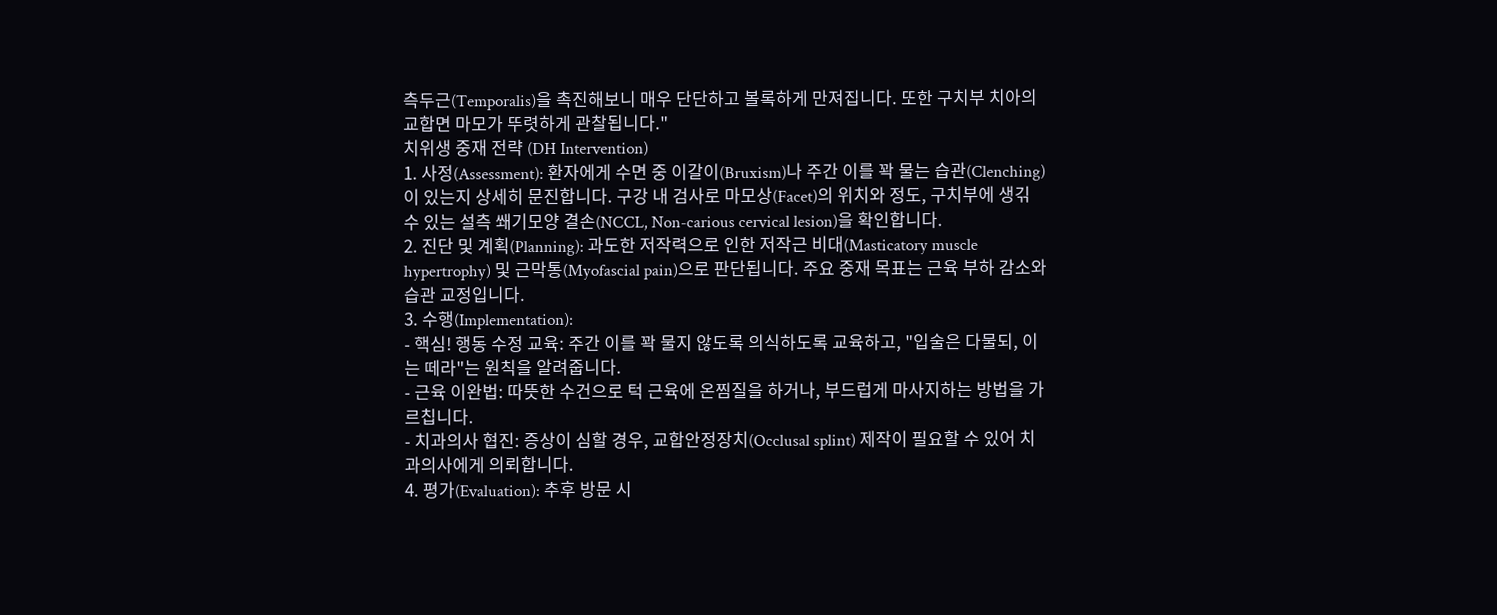측두근(Temporalis)을 촉진해보니 매우 단단하고 볼록하게 만져집니다. 또한 구치부 치아의 교합면 마모가 뚜렷하게 관찰됩니다."
치위생 중재 전략 (DH Intervention)
1. 사정(Assessment): 환자에게 수면 중 이갈이(Bruxism)나 주간 이를 꽉 물는 습관(Clenching)이 있는지 상세히 문진합니다. 구강 내 검사로 마모상(Facet)의 위치와 정도, 구치부에 생긲 수 있는 설측 쐐기모양 결손(NCCL, Non-carious cervical lesion)을 확인합니다.
2. 진단 및 계획(Planning): 과도한 저작력으로 인한 저작근 비대(Masticatory muscle hypertrophy) 및 근막통(Myofascial pain)으로 판단됩니다. 주요 중재 목표는 근육 부하 감소와 습관 교정입니다.
3. 수행(Implementation):
- 핵심! 행동 수정 교육: 주간 이를 꽉 물지 않도록 의식하도록 교육하고, "입술은 다물되, 이는 떼라"는 원칙을 알려줍니다.
- 근육 이완법: 따뜻한 수건으로 턱 근육에 온찜질을 하거나, 부드럽게 마사지하는 방법을 가르칩니다.
- 치과의사 협진: 증상이 심할 경우, 교합안정장치(Occlusal splint) 제작이 필요할 수 있어 치과의사에게 의뢰합니다.
4. 평가(Evaluation): 추후 방문 시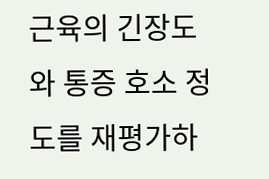근육의 긴장도와 통증 호소 정도를 재평가하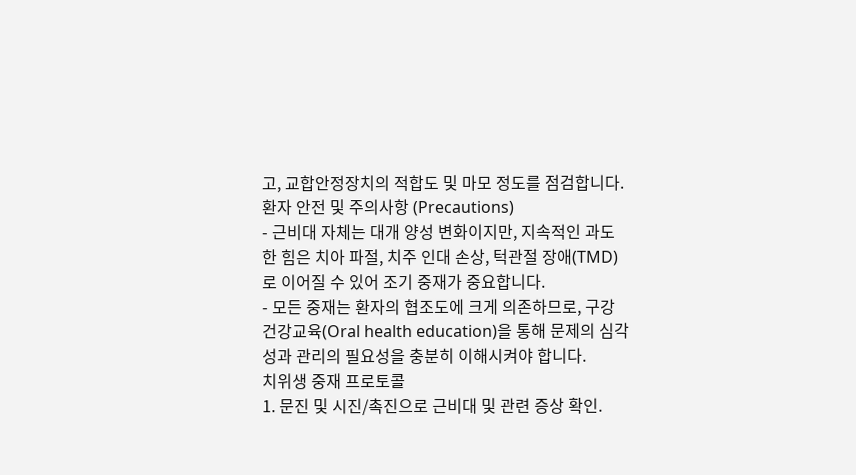고, 교합안정장치의 적합도 및 마모 정도를 점검합니다.
환자 안전 및 주의사항 (Precautions)
- 근비대 자체는 대개 양성 변화이지만, 지속적인 과도한 힘은 치아 파절, 치주 인대 손상, 턱관절 장애(TMD)로 이어질 수 있어 조기 중재가 중요합니다.
- 모든 중재는 환자의 협조도에 크게 의존하므로, 구강건강교육(Oral health education)을 통해 문제의 심각성과 관리의 필요성을 충분히 이해시켜야 합니다.
치위생 중재 프로토콜
1. 문진 및 시진/촉진으로 근비대 및 관련 증상 확인.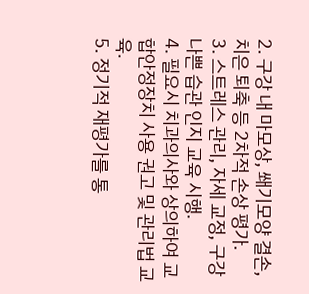2. 구강 내 마모상, 쐐기모양 결손, 치은 퇴축 등 2차적 손상 평가.
3. 스트레스 관리, 자세 교정, 구강 나쁜 습관 인지 교육 시행.
4. 필요시 치과의사와 상의하여 교합안정장치 사용 권고 및 관리법 교육.
5. 정기적 재평가를 통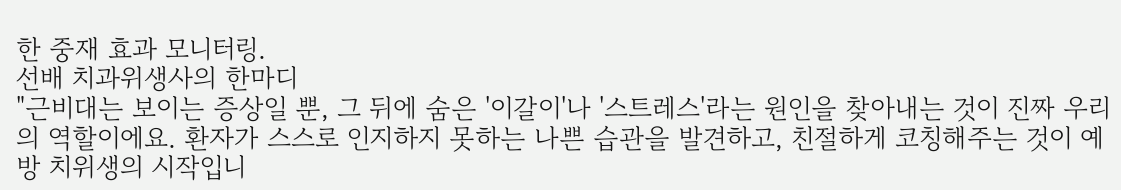한 중재 효과 모니터링.
선배 치과위생사의 한마디
"근비대는 보이는 증상일 뿐, 그 뒤에 숨은 '이갈이'나 '스트레스'라는 원인을 찾아내는 것이 진짜 우리의 역할이에요. 환자가 스스로 인지하지 못하는 나쁜 습관을 발견하고, 친절하게 코칭해주는 것이 예방 치위생의 시작입니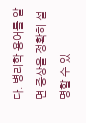다. 병리학 용어를 알면 증상을 정확히 설명할 수 있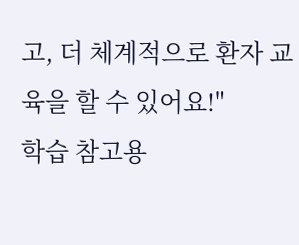고, 더 체계적으로 환자 교육을 할 수 있어요!"
학습 참고용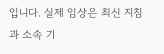입니다. 실제 임상은 최신 지침과 소속 기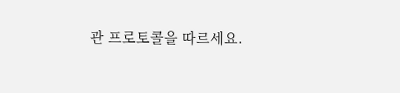관 프로토콜을 따르세요.